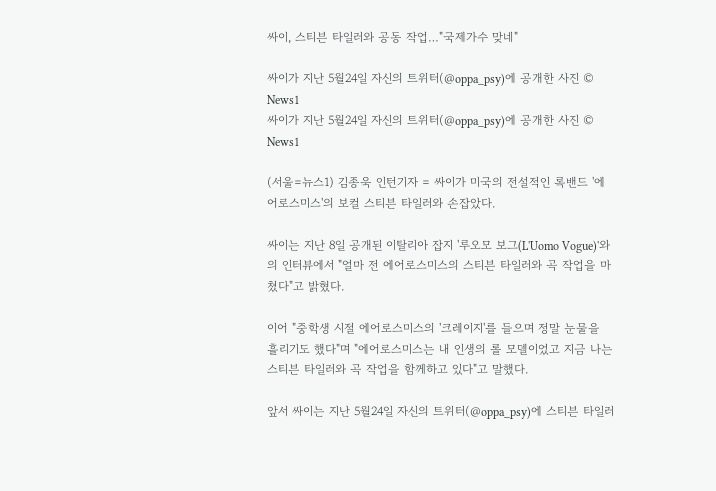싸이, 스티븐 타일러와 공동 작업…"국제가수 맞네"

싸이가 지난 5월24일 자신의 트위터(@oppa_psy)에 공개한 사진 © News1
싸이가 지난 5월24일 자신의 트위터(@oppa_psy)에 공개한 사진 © News1

(서울=뉴스1) 김종욱 인턴기자 = 싸이가 미국의 전설적인 록밴드 '에어로스미스'의 보컬 스티븐 타일러와 손잡았다.

싸이는 지난 8일 공개된 이탈리아 잡지 '루오모 보그(L'Uomo Vogue)'와의 인터뷰에서 "얼마 전 에어로스미스의 스티븐 타일러와 곡 작업을 마쳤다"고 밝혔다.

이어 "중학생 시절 에어로스미스의 '크레이지'를 들으며 정말 눈물을 흘리기도 했다"며 "에어로스미스는 내 인생의 롤 모델이었고 지금 나는 스티븐 타일러와 곡 작업을 함께하고 있다"고 말했다.

앞서 싸이는 지난 5월24일 자신의 트위터(@oppa_psy)에 스티븐 타일러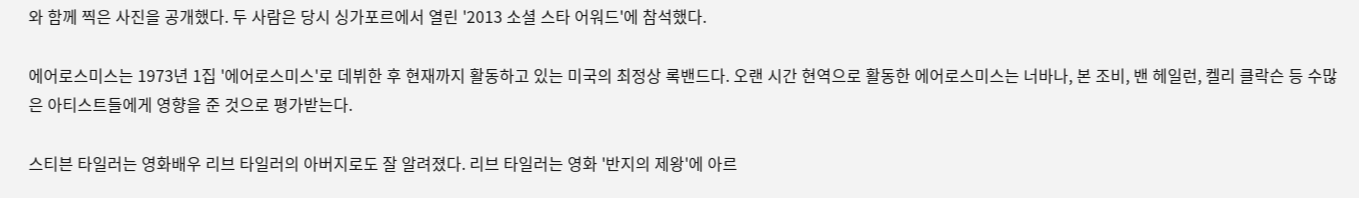와 함께 찍은 사진을 공개했다. 두 사람은 당시 싱가포르에서 열린 '2013 소셜 스타 어워드'에 참석했다.

에어로스미스는 1973년 1집 '에어로스미스'로 데뷔한 후 현재까지 활동하고 있는 미국의 최정상 록밴드다. 오랜 시간 현역으로 활동한 에어로스미스는 너바나, 본 조비, 밴 헤일런, 켈리 클락슨 등 수많은 아티스트들에게 영향을 준 것으로 평가받는다.

스티븐 타일러는 영화배우 리브 타일러의 아버지로도 잘 알려졌다. 리브 타일러는 영화 '반지의 제왕'에 아르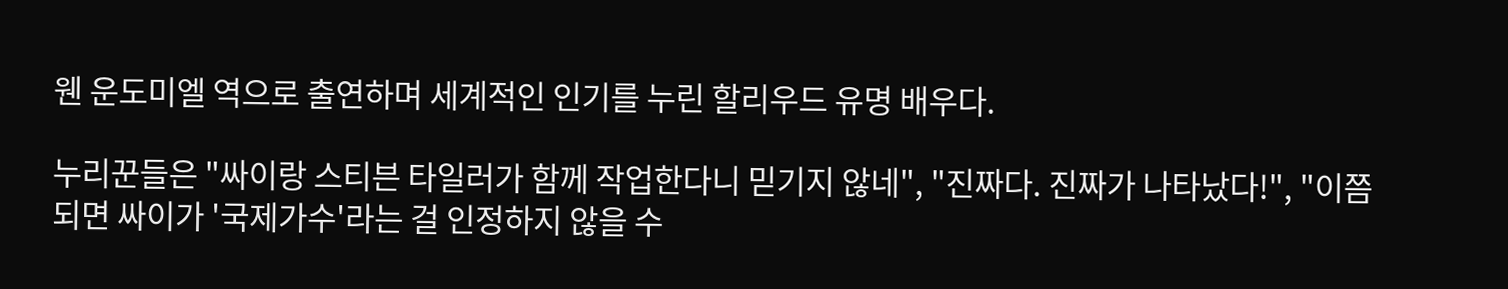웬 운도미엘 역으로 출연하며 세계적인 인기를 누린 할리우드 유명 배우다.

누리꾼들은 "싸이랑 스티븐 타일러가 함께 작업한다니 믿기지 않네", "진짜다. 진짜가 나타났다!", "이쯤 되면 싸이가 '국제가수'라는 걸 인정하지 않을 수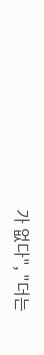가 없다", "더는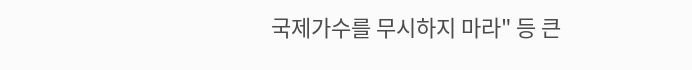국제가수를 무시하지 마라" 등 큰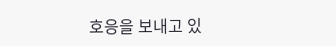호응을 보내고 있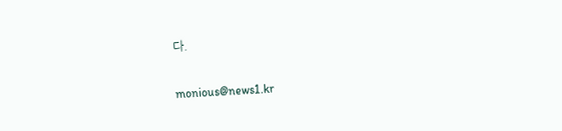다.

monious@news1.kr